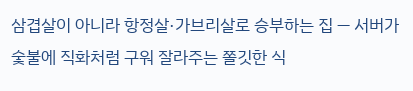삼겹살이 아니라 항정살·가브리살로 승부하는 집 — 서버가 숯불에 직화처럼 구워 잘라주는 쫄깃한 식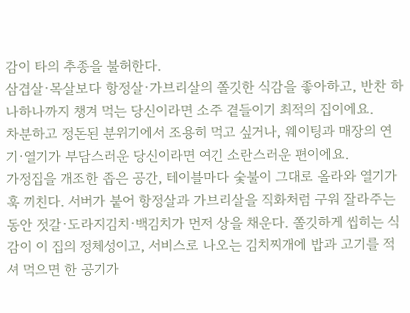감이 타의 추종을 불허한다.
삼겹살·목살보다 항정살·가브리살의 쫄깃한 식감을 좋아하고, 반찬 하나하나까지 챙겨 먹는 당신이라면 소주 곁들이기 최적의 집이에요.
차분하고 정돈된 분위기에서 조용히 먹고 싶거나, 웨이팅과 매장의 연기·열기가 부담스러운 당신이라면 여긴 소란스러운 편이에요.
가정집을 개조한 좁은 공간, 테이블마다 숯불이 그대로 올라와 열기가 훅 끼친다. 서버가 붙어 항정살과 가브리살을 직화처럼 구워 잘라주는 동안 젓갈·도라지김치·백김치가 먼저 상을 채운다. 쫄깃하게 씹히는 식감이 이 집의 정체성이고, 서비스로 나오는 김치찌개에 밥과 고기를 적셔 먹으면 한 공기가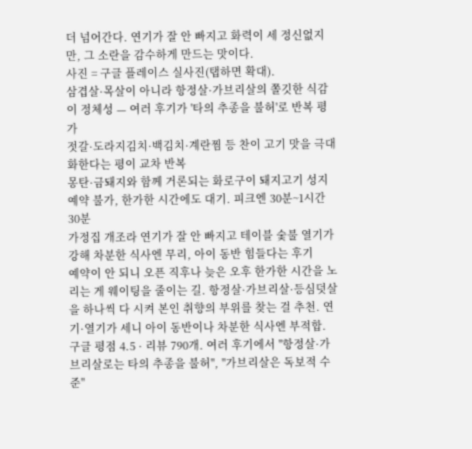더 넘어간다. 연기가 잘 안 빠지고 화력이 세 정신없지만, 그 소란을 감수하게 만드는 맛이다.
사진 = 구글 플레이스 실사진(탭하면 확대).
삼겹살·목살이 아니라 항정살·가브리살의 쫄깃한 식감이 정체성 — 여러 후기가 '타의 추종을 불허'로 반복 평가
젓갈·도라지김치·백김치·계란찜 등 찬이 고기 맛을 극대화한다는 평이 교차 반복
몽탄·금돼지와 함께 거론되는 화로구이 돼지고기 성지
예약 불가, 한가한 시간에도 대기. 피크엔 30분~1시간 30분
가정집 개조라 연기가 잘 안 빠지고 테이블 숯불 열기가 강해 차분한 식사엔 무리, 아이 동반 힘들다는 후기
예약이 안 되니 오픈 직후나 늦은 오후 한가한 시간을 노리는 게 웨이팅을 줄이는 길. 항정살·가브리살·등심덧살을 하나씩 다 시켜 본인 취향의 부위를 찾는 걸 추천. 연기·열기가 세니 아이 동반이나 차분한 식사엔 부적합.
구글 평점 4.5 · 리뷰 790개. 여러 후기에서 "항정살·가브리살로는 타의 추종을 불허", "가브리살은 독보적 수준"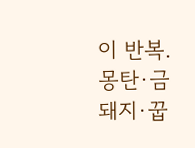이 반복. 몽탄·금돼지·꿉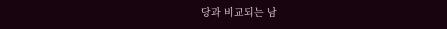당과 비교되는 남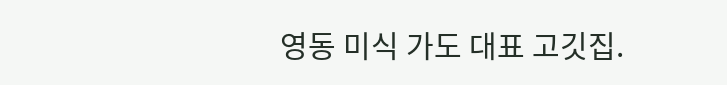영동 미식 가도 대표 고깃집.